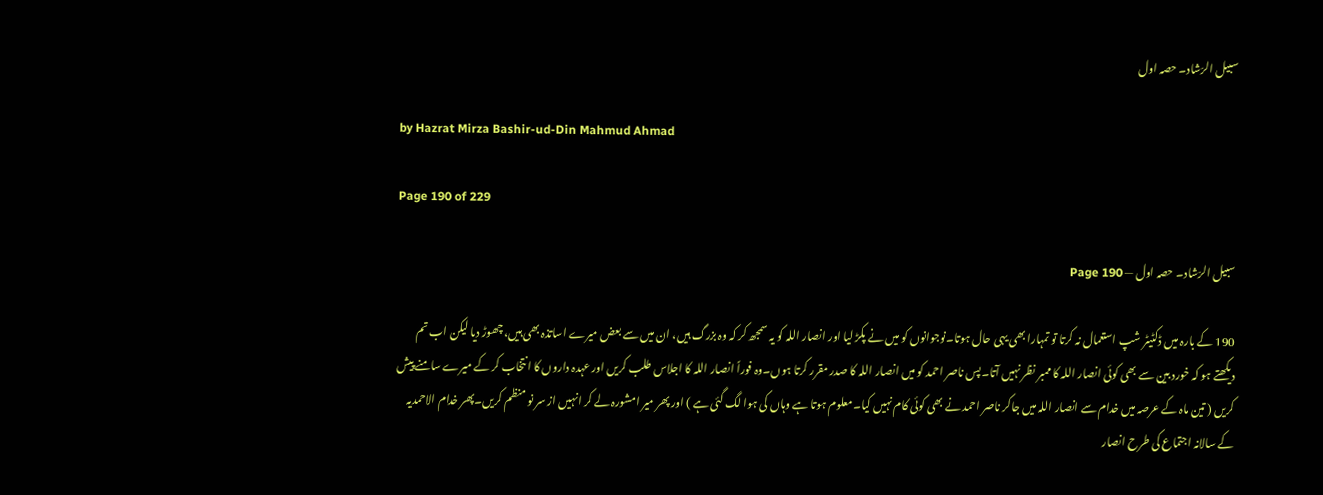سبیل الرّشاد۔ حصہ اول

by Hazrat Mirza Bashir-ud-Din Mahmud Ahmad

Page 190 of 229

سبیل الرّشاد۔ حصہ اول — Page 190

190 کے بارہ میں ڈکٹیٹر شپ استعمال نہ کرتا تو تمہارا بھی یہی حال ہوتا۔نوجوانوں کو میں نے پکڑ لیا اور انصار اللہ کو یہ سمجھ کر کہ وہ بزرگ ہیں، ان میں سے بعض میرے اساتذہ بھی ہیں، چھوڑ دیا لیکن اب تم دیکھتے ہو کہ خورد بین سے بھی کوئی انصار اللہ کا ممبر نظر نہیں آتا۔پس ناصر احمد کو میں انصار اللہ کا صدر مقرر کرتا ہوں۔وہ فوراً انصار اللہ کا اجلاس طلب کریں اور عہدہ داروں کا انتخاب کر کے میرے سامنے پیش کریں ( تین ماہ کے عرصہ میں خدام سے انصار اللہ میں جاکر ناصر احمد نے بھی کوئی کام نہیں کیا۔معلوم ہوتا ہے وہاں کی ہوا لگ گئی ہے ) اور پھر میر امشورہ لے کر انہیں از سر نو منظم کریں۔پھر خدام الاحمدیہ کے سالانہ اجتماع کی طرح انصار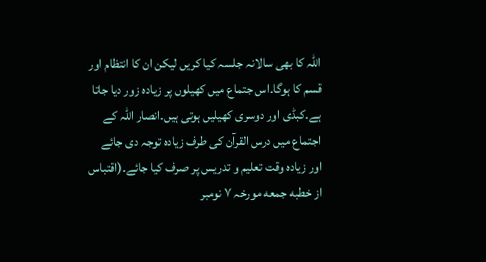اللہ کا بھی سالانہ جلسہ کیا کریں لیکن ان کا انتظام اور قسم کا ہوگا۔اس جتماع میں کھیلوں پر زیادہ زور دیا جاتا ہے۔کبڈی اور دوسری کھیلیں ہوتی ہیں۔انصار اللہ کے اجتماع میں درس القرآن کی طرف زیادہ توجہ دی جائے اور زیادہ وقت تعلیم و تدریس پر صرف کیا جائے۔(اقتباس از خطبه جمعه مورخہ ۷ نومبر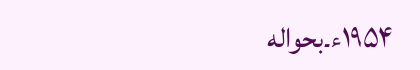۱۹۵۴ء۔بحواله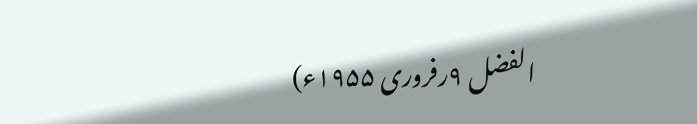الفضل ۹رفروری ۱۹۵۵ء)